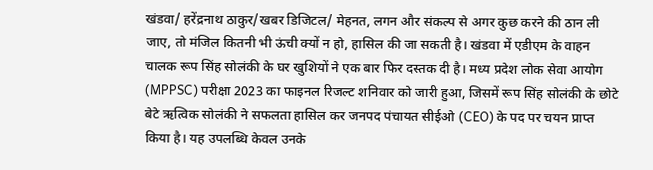खंडवा/ हरेंद्रनाथ ठाकुर/खबर डिजिटल/ मेहनत, लगन और संकल्प से अगर कुछ करने की ठान ली जाए, तो मंजिल कितनी भी ऊंची क्यों न हो, हासिल की जा सकती है। खंडवा में एडीएम के वाहन चालक रूप सिंह सोलंकी के घर खुशियों ने एक बार फिर दस्तक दी है। मध्य प्रदेश लोक सेवा आयोग (MPPSC) परीक्षा 2023 का फाइनल रिजल्ट शनिवार को जारी हुआ, जिसमें रूप सिंह सोलंकी के छोटे बेटे ऋत्विक सोलंकी ने सफलता हासिल कर जनपद पंचायत सीईओ (CEO) के पद पर चयन प्राप्त किया है। यह उपलब्धि केवल उनके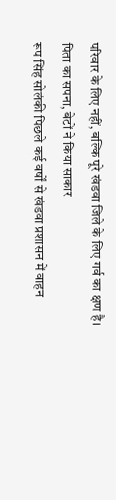परिवार के लिए नहीं, बल्कि पूरे खंडवा जिले के लिए गर्व का क्षण है।
पिता का सपना, बेटों ने किया साकार
रूप सिंह सोलंकी पिछले कई वर्षों से खंडवा प्रशासन में वाहन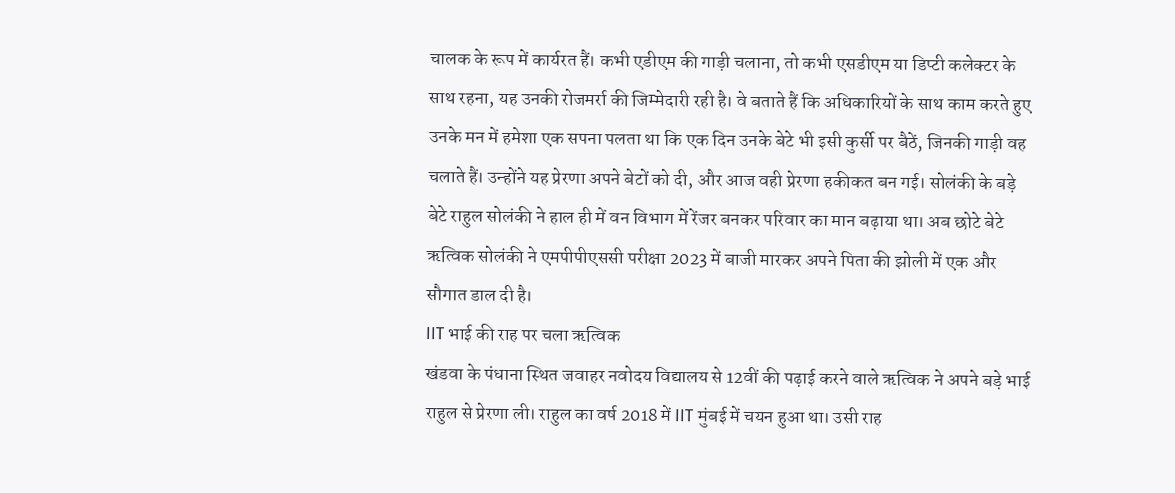चालक के रूप में कार्यरत हैं। कभी एडीएम की गाड़ी चलाना, तो कभी एसडीएम या डिप्टी कलेक्टर के साथ रहना, यह उनकी रोजमर्रा की जिम्मेदारी रही है। वे बताते हैं कि अधिकारियों के साथ काम करते हुए उनके मन में हमेशा एक सपना पलता था कि एक दिन उनके बेटे भी इसी कुर्सी पर बैठें, जिनकी गाड़ी वह चलाते हैं। उन्होंने यह प्रेरणा अपने बेटों को दी, और आज वही प्रेरणा हकीकत बन गई। सोलंकी के बड़े बेटे राहुल सोलंकी ने हाल ही में वन विभाग में रेंजर बनकर परिवार का मान बढ़ाया था। अब छोटे बेटे ऋत्विक सोलंकी ने एमपीपीएससी परीक्षा 2023 में बाजी मारकर अपने पिता की झोली में एक और सौगात डाल दी है।
IIT भाई की राह पर चला ऋत्विक
खंडवा के पंधाना स्थित जवाहर नवोदय विद्यालय से 12वीं की पढ़ाई करने वाले ऋत्विक ने अपने बड़े भाई राहुल से प्रेरणा ली। राहुल का वर्ष 2018 में IIT मुंबई में चयन हुआ था। उसी राह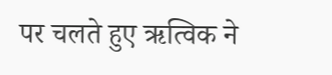पर चलते हुए ऋत्विक ने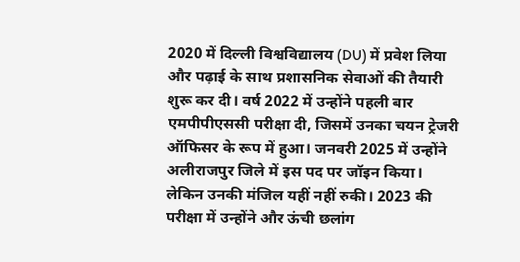2020 में दिल्ली विश्वविद्यालय (DU) में प्रवेश लिया और पढ़ाई के साथ प्रशासनिक सेवाओं की तैयारी शुरू कर दी। वर्ष 2022 में उन्होंने पहली बार एमपीपीएससी परीक्षा दी, जिसमें उनका चयन ट्रेजरी ऑफिसर के रूप में हुआ। जनवरी 2025 में उन्होंने अलीराजपुर जिले में इस पद पर जॉइन किया। लेकिन उनकी मंजिल यहीं नहीं रुकी। 2023 की परीक्षा में उन्होंने और ऊंची छलांग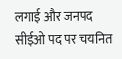लगाई और जनपद सीईओ पद पर चयनित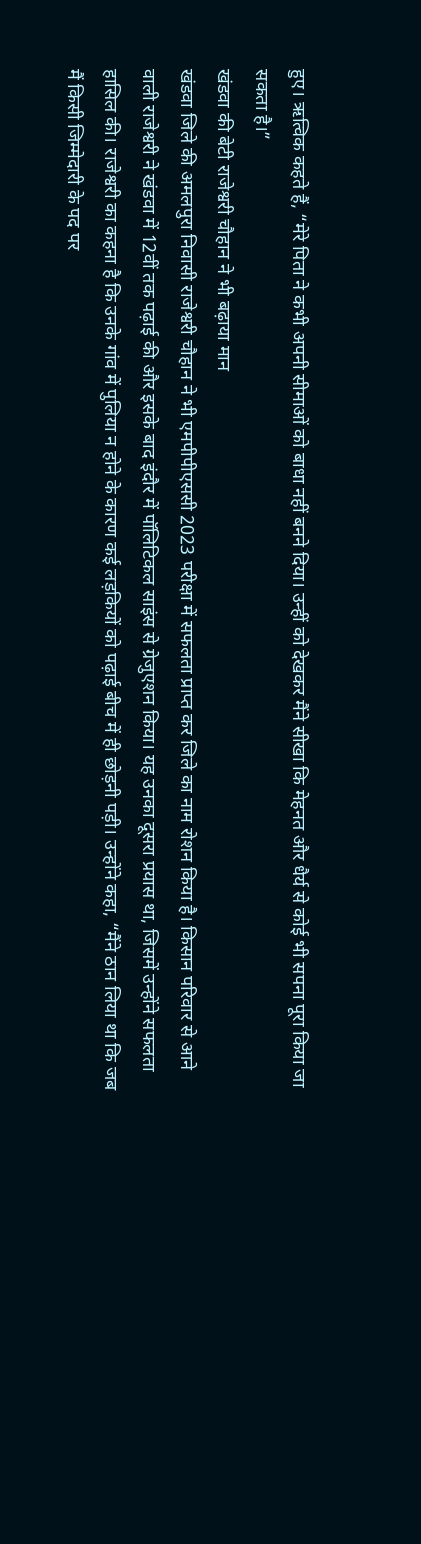हुए। ऋत्विक कहते हैं, “मेरे पिता ने कभी अपनी सीमाओं को बाधा नहीं बनने दिया। उन्हीं को देखकर मैंने सीखा कि मेहनत और धैर्य से कोई भी सपना पूरा किया जा सकता है।”
खंडवा की बेटी राजेश्वरी चौहान ने भी बढ़ाया मान
खंडवा जिले की अमलपुरा निवासी राजेश्वरी चौहान ने भी एमपीपीएससी 2023 परीक्षा में सफलता प्राप्त कर जिले का नाम रोशन किया है। किसान परिवार से आने वाली राजेश्वरी ने खंडवा में 12वीं तक पढ़ाई की और इसके बाद इंदौर में पॉलिटिकल साइंस से ग्रेजुएशन किया। यह उनका दूसरा प्रयास था, जिसमें उन्होंने सफलता हासिल की। राजेश्वरी का कहना है कि उनके गांव में पुलिया न होने के कारण कई लड़कियों को पढ़ाई बीच में ही छोड़नी पड़ी। उन्होंने कहा, “मैंने ठान लिया था कि जब मैं किसी जिम्मेदारी के पद पर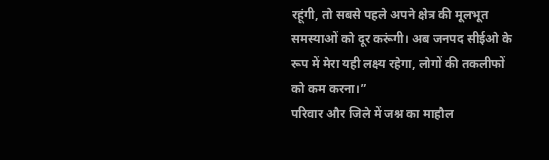रहूंगी, तो सबसे पहले अपने क्षेत्र की मूलभूत समस्याओं को दूर करूंगी। अब जनपद सीईओ के रूप में मेरा यही लक्ष्य रहेगा, लोगों की तकलीफों को कम करना।”
परिवार और जिले में जश्न का माहौल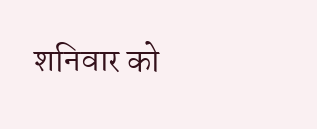शनिवार को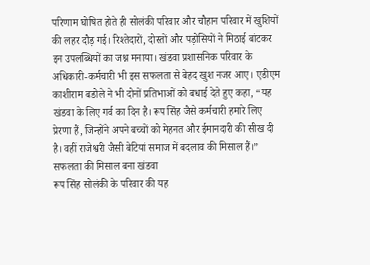परिणाम घोषित होते ही सोलंकी परिवार और चौहान परिवार में खुशियों की लहर दौड़ गई। रिश्तेदारों, दोस्तों और पड़ोसियों ने मिठाई बांटकर इन उपलब्धियों का जश्न मनाया। खंडवा प्रशासनिक परिवार के अधिकारी-कर्मचारी भी इस सफलता से बेहद खुश नजर आए। एडीएम काशीराम बडोले ने भी दोनों प्रतिभाओं को बधाई देते हुए कहा, “यह खंडवा के लिए गर्व का दिन है। रूप सिंह जैसे कर्मचारी हमारे लिए प्रेरणा हैं, जिन्होंने अपने बच्चों को मेहनत और ईमानदारी की सीख दी है। वहीं राजेश्वरी जैसी बेटियां समाज में बदलाव की मिसाल हैं।”
सफलता की मिसाल बना खंडवा
रूप सिंह सोलंकी के परिवार की यह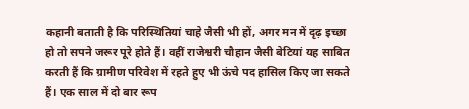कहानी बताती है कि परिस्थितियां चाहे जैसी भी हों, अगर मन में दृढ़ इच्छा हो तो सपने जरूर पूरे होते हैं। वहीं राजेश्वरी चौहान जैसी बेटियां यह साबित करती हैं कि ग्रामीण परिवेश में रहते हुए भी ऊंचे पद हासिल किए जा सकते हैं। एक साल में दो बार रूप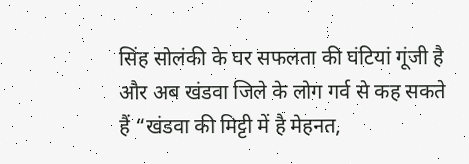सिंह सोलंकी के घर सफलता की घंटियां गूंजी है और अब खंडवा जिले के लोग गर्व से कह सकते हैं “खंडवा की मिट्टी में है मेहनत,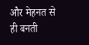और मेहनत से ही बनती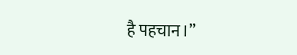है पहचान।”